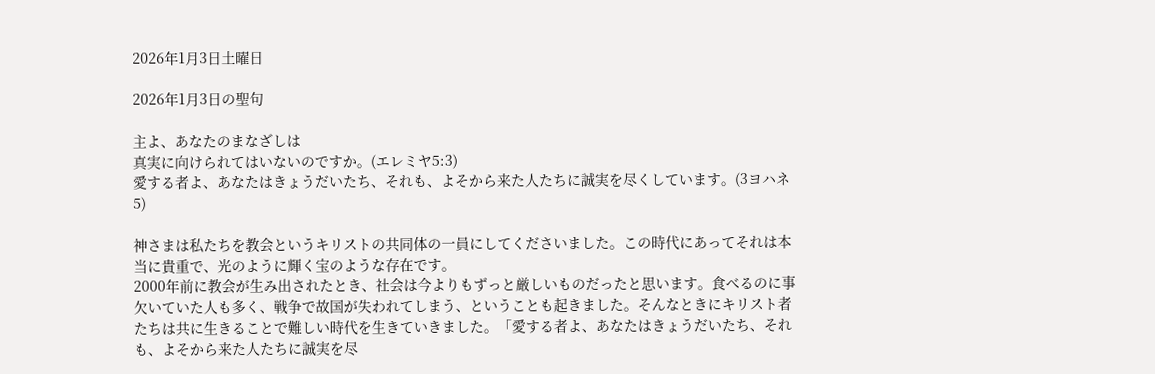2026年1月3日土曜日

2026年1月3日の聖句

主よ、あなたのまなざしは
真実に向けられてはいないのですか。(エレミヤ5:3)
愛する者よ、あなたはきょうだいたち、それも、よそから来た人たちに誠実を尽くしています。(3ヨハネ5)

神さまは私たちを教会というキリストの共同体の一員にしてくださいました。この時代にあってそれは本当に貴重で、光のように輝く宝のような存在です。
2000年前に教会が生み出されたとき、社会は今よりもずっと厳しいものだったと思います。食べるのに事欠いていた人も多く、戦争で故国が失われてしまう、ということも起きました。そんなときにキリスト者たちは共に生きることで難しい時代を生きていきました。「愛する者よ、あなたはきょうだいたち、それも、よそから来た人たちに誠実を尽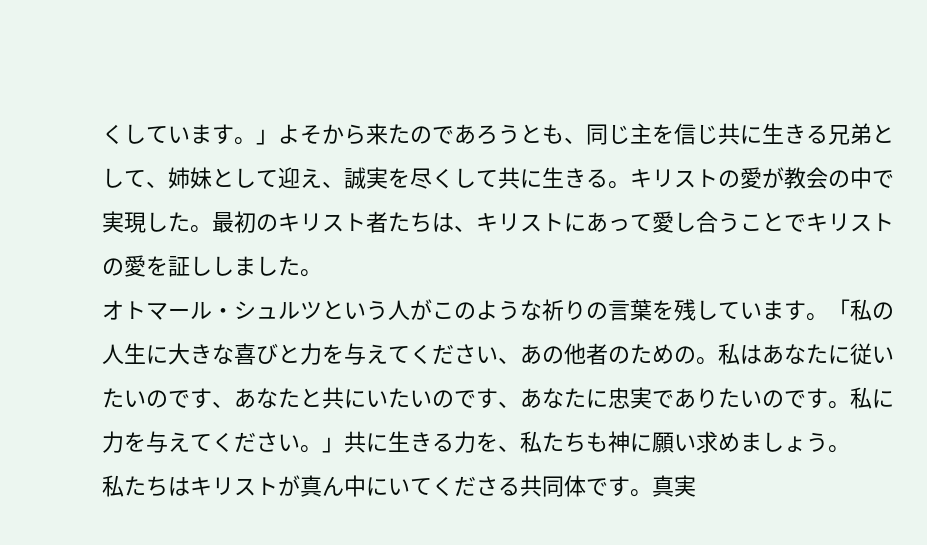くしています。」よそから来たのであろうとも、同じ主を信じ共に生きる兄弟として、姉妹として迎え、誠実を尽くして共に生きる。キリストの愛が教会の中で実現した。最初のキリスト者たちは、キリストにあって愛し合うことでキリストの愛を証ししました。
オトマール・シュルツという人がこのような祈りの言葉を残しています。「私の人生に大きな喜びと力を与えてください、あの他者のための。私はあなたに従いたいのです、あなたと共にいたいのです、あなたに忠実でありたいのです。私に力を与えてください。」共に生きる力を、私たちも神に願い求めましょう。
私たちはキリストが真ん中にいてくださる共同体です。真実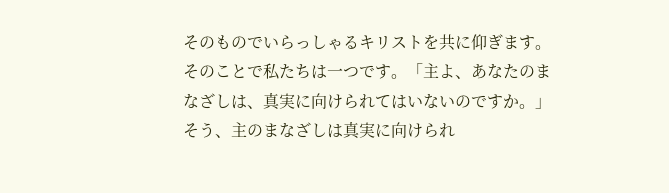そのものでいらっしゃるキリストを共に仰ぎます。そのことで私たちは一つです。「主よ、あなたのまなざしは、真実に向けられてはいないのですか。」そう、主のまなざしは真実に向けられ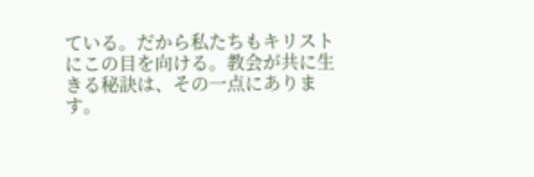ている。だから私たちもキリストにこの目を向ける。教会が共に生きる秘訣は、その一点にあります。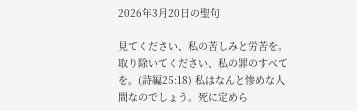2026年3月20日の聖句

見てください、私の苦しみと労苦を。 取り除いてください、私の罪のすべてを。(詩編25:18) 私はなんと惨めな人間なのでしょう。死に定めら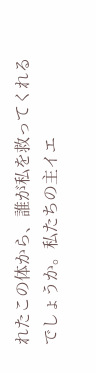れたこの体から、誰が私を救ってくれるでしょうか。私たちの主イエ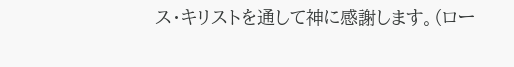ス・キリストを通して神に感謝します。(ロー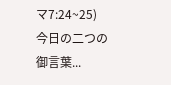マ7:24~25) 今日の二つの御言葉...